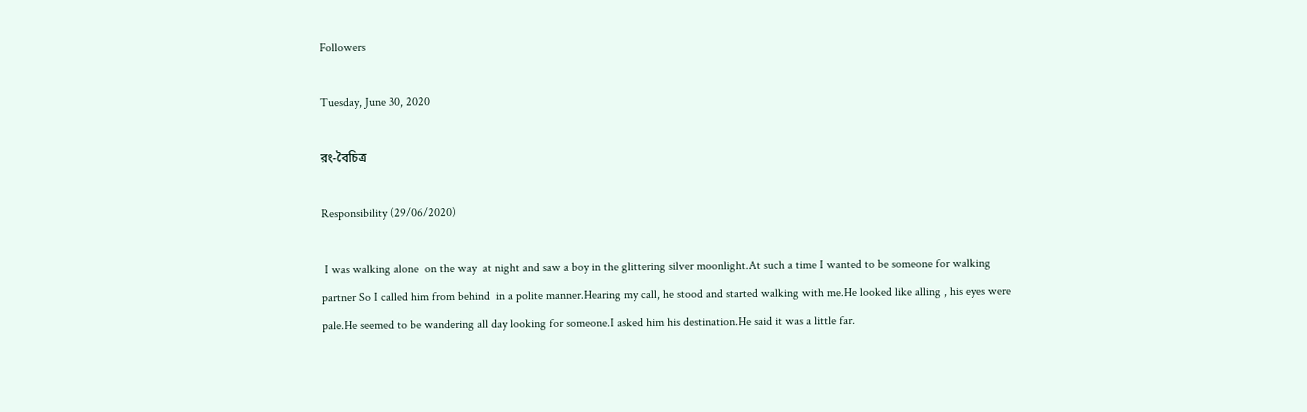Followers

Tuesday, June 30, 2020

রং-বৈচিত্র

Responsibility (29/06/2020)

 I was walking alone  on the way  at night and saw a boy in the glittering silver moonlight.At such a time I wanted to be someone for walking partner So I called him from behind  in a polite manner.Hearing my call, he stood and started walking with me.He looked like alling , his eyes were pale.He seemed to be wandering all day looking for someone.I asked him his destination.He said it was a little far.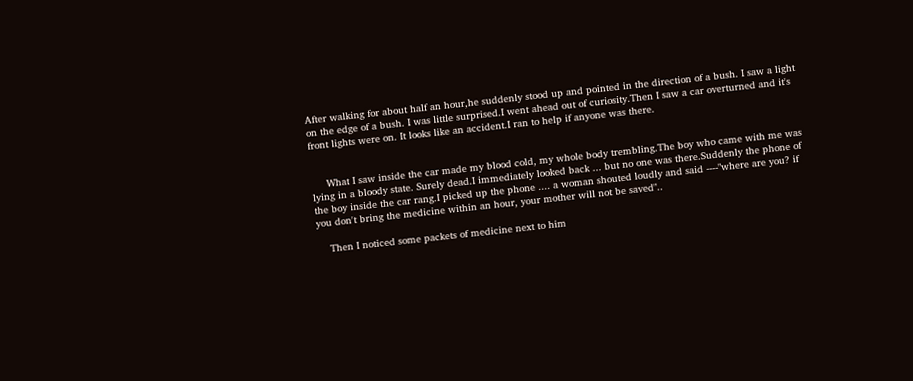After walking for about half an hour,he suddenly stood up and pointed in the direction of a bush. I saw a light on the edge of a bush. I was little surprised.I went ahead out of curiosity.Then I saw a car overturned and it's front lights were on. It looks like an accident.I ran to help if anyone was there.


     What I saw inside the car made my blood cold, my whole body trembling.The boy who came with me was lying in a bloody state. Surely dead.I immediately looked back ... but no one was there.Suddenly the phone of the boy inside the car rang.I picked up the phone .... a woman shouted loudly and said ----"where are you? if you don't bring the medicine within an hour, your mother will not be saved"..

    Then I noticed some packets of medicine next to him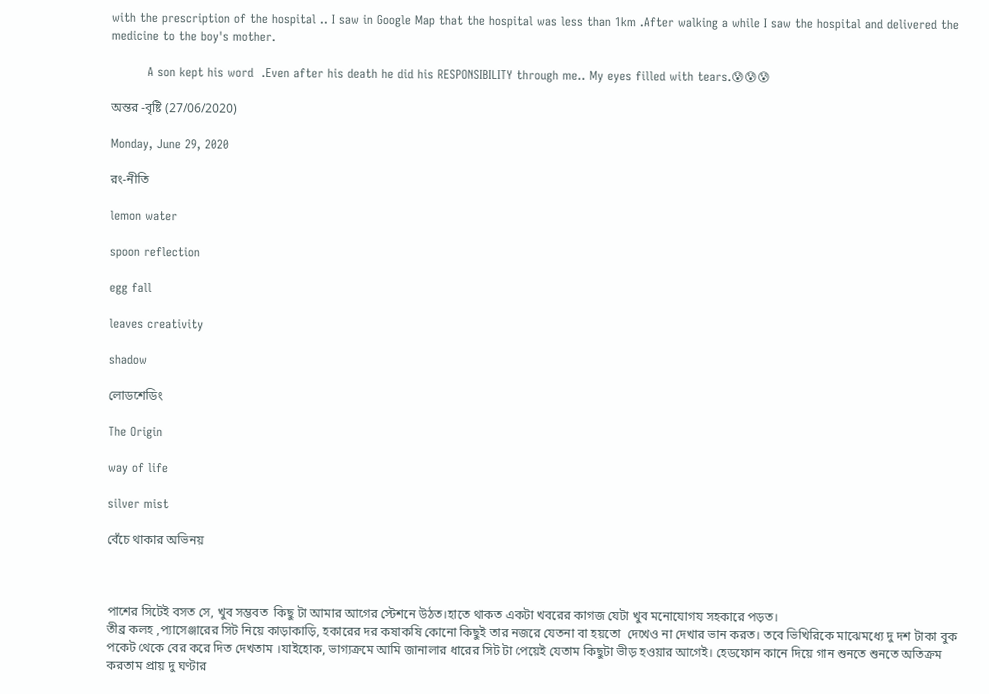with the prescription of the hospital .. I saw in Google Map that the hospital was less than 1km .After walking a while I saw the hospital and delivered the medicine to the boy's mother.

         A son kept his word  .Even after his death he did his RESPONSIBILITY through me.. My eyes filled with tears.😰😰😰

অন্তর -বৃষ্টি (27/06/2020)

Monday, June 29, 2020

রং-নীতি

lemon water

spoon reflection

egg fall

leaves creativity

shadow

লোডশেডিং

The Origin

way of life

silver mist

বেঁচে থাকার অভিনয়



পাশের সিটেই বসত সে, খুব সম্ভবত  কিছু টা আমার আগের স্টেশনে উঠত।হাতে থাকত একটা খবরের কাগজ যেটা খুব মনোযোগয সহকারে পড়ত।
তীব্র কলহ ,প্যাসেঞ্জারের সিট নিয়ে কাড়াকাড়ি, হকারের দর কষাকষি কোনো কিছুই তার নজরে যেতনা বা হয়তো  দেখেও না দেখার ভান করত। তবে ভিখিরিকে মাঝেমধ্যে দু দশ টাকা বুক পকেট থেকে বের করে দিত দেখতাম ।যাইহোক, ভাগ্যক্রমে আমি জানালার ধারের সিট টা পেয়েই যেতাম কিছুটা ভীড় হওয়ার আগেই। হেডফোন কানে দিয়ে গান শুনতে শুনতে অতিক্রম করতাম প্রায় দু ঘণ্টার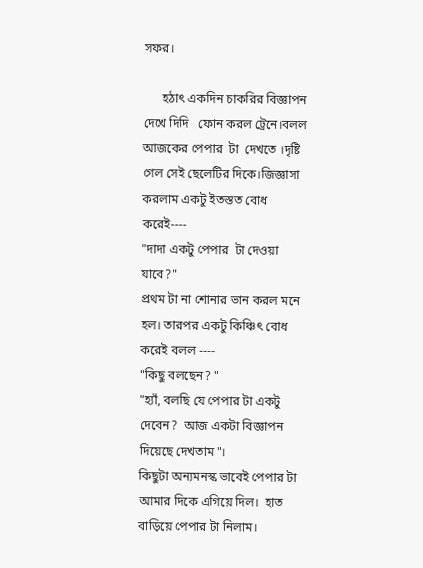সফর।

      হঠাৎ একদিন চাকরির বিজ্ঞাপন দেখে দিদি   ফোন করল ট্রেনে।বলল আজকের পেপার  টা  দেখতে ।দৃষ্টি  গেল সেই ছেলেটির দিকে।জিজ্ঞাসা করলাম একটু ইতস্তত বোধ করেই----
"দাদা একটু পেপার  টা দেওয়া যাবে?"
প্রথম টা না শোনার ভান করল মনে হল। তারপর একটু কিঞ্চিৎ বোধ করেই বলল ----
"কিছু বলছেন? "
"হ্যাঁ, বলছি যে পেপার টা একটু দেবেন?  আজ একটা বিজ্ঞাপন দিয়েছে দেখতাম"।
কিছুটা অন্যমনস্ক ভাবেই পেপার টা আমার দিকে এগিয়ে দিল।  হাত বাড়িয়ে পেপার টা নিলাম।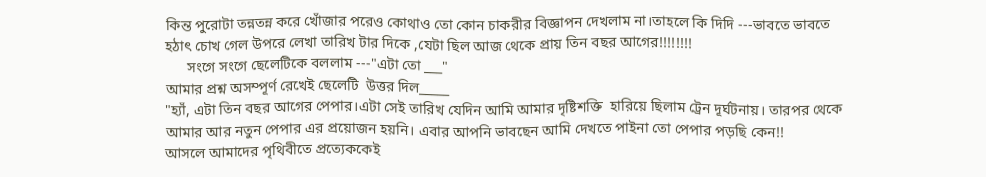কিন্ত পুরোটা তন্নতন্ন করে খোঁজার পরেও কোথাও তো কোন চাকরীর বিজ্ঞাপন দেখলাম না।তাহলে কি দিদি ---ভাবতে ভাবতে হঠাৎ চোখ গেল উপরে লেখা তারিখ টার দিকে ,যেটা ছিল আজ থেকে প্রায় তিন বছর আগের!!!!!!!!
      সংগে সংগে ছেলেটিকে বললাম ---"এটা তো ___"
আমার প্রশ্ন অসম্পূর্ণ রেখেই ছেলেটি  উত্তর দিল_____
"হ্যাঁ, এটা তিন বছর আগের পেপার।এটা সেই তারিখ যেদিন আমি আমার দৃষ্টিশক্তি  হারিয়ে ছিলাম ট্রেন দূর্ঘটনায়। তারপর থেকে আমার আর নতুন পেপার এর প্রয়োজন হয়নি। এবার আপনি ভাবছেন আমি দেখতে পাইনা তো পেপার পড়ছি কেন!!
আসলে আমাদের পৃথিবীতে প্রত্যেককেই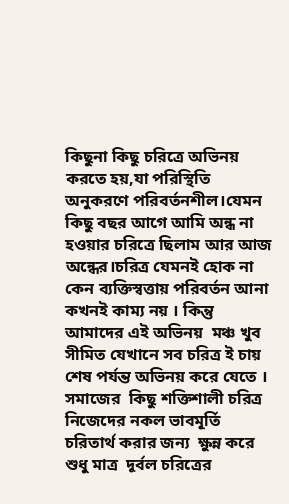কিছুনা কিছু চরিত্রে অভিনয় করতে হয়,যা পরিস্থিতি অনুকরণে পরিবর্তনশীল।যেমন কিছু বছর আগে আমি অন্ধ না  হওয়ার চরিত্রে ছিলাম আর আজ অন্ধের।চরিত্র যেমনই হোক না কেন ব্যক্তিস্বত্তায় পরিবর্তন আনা কখনই কাম্য নয় । কিন্তু আমাদের এই অভিনয়  মঞ্চ খুব সীমিত যেখানে সব চরিত্র ই চায় শেষ পর্যন্ত অভিনয় করে যেতে ।  সমাজের  কিছু শক্তিশালী চরিত্র নিজেদের নকল ভাবমূর্তি চরিতার্থ করার জন্য  ক্ষুন্ন করে শুধু মাত্র  দূর্বল চরিত্রের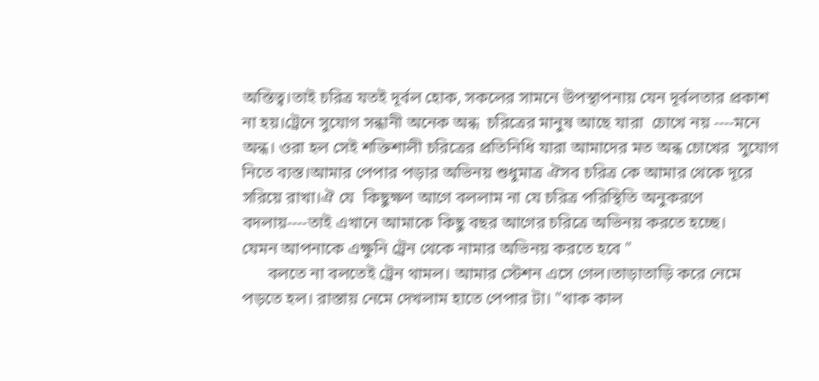অস্তিত্ব।তাই চরিত্র যতই দূর্বল হোক, সকলের সামনে উপস্থাপনায় যেন দূর্বলতার প্রকাশ না হয়।ট্রেনে সুযোগ সন্ধানী অনেক অন্ধ  চরিত্রের মানুষ আছে যারা  চোখে নয় ----মনে অন্ধ। ওরা হল সেই শক্তিশালী চরিত্রের প্রতিনিধি যারা আমাদের মত অন্ধ চোখের  সুযোগ নিতে ব্যস্ত।আমার পেপার পড়ার অভিনয় শুধুমাত্র ঐসব চরিত্র কে আমার থেকে দূরে সরিয়ে রাখা।ঐ যে  কিছুক্ষণ আগে বললাম না যে চরিত্র পরিস্থিতি অনুকরণে বদলায়----তাই এখানে আমাকে কিছু বছর আগের চরিত্রে অভিনয় করতে হচ্ছে।
যেমন আপনাকে এক্ষুনি ট্রেন থেকে নামার অভিনয় করতে হবে "
      বলতে না বলতেই ট্রেন থামল। আমার স্টেশন এসে গেল।তাড়াতাড়ি করে নেমে পড়তে হল। রাস্তায় নেমে দেখলাম হাতে পেপার টা। "থাক কাল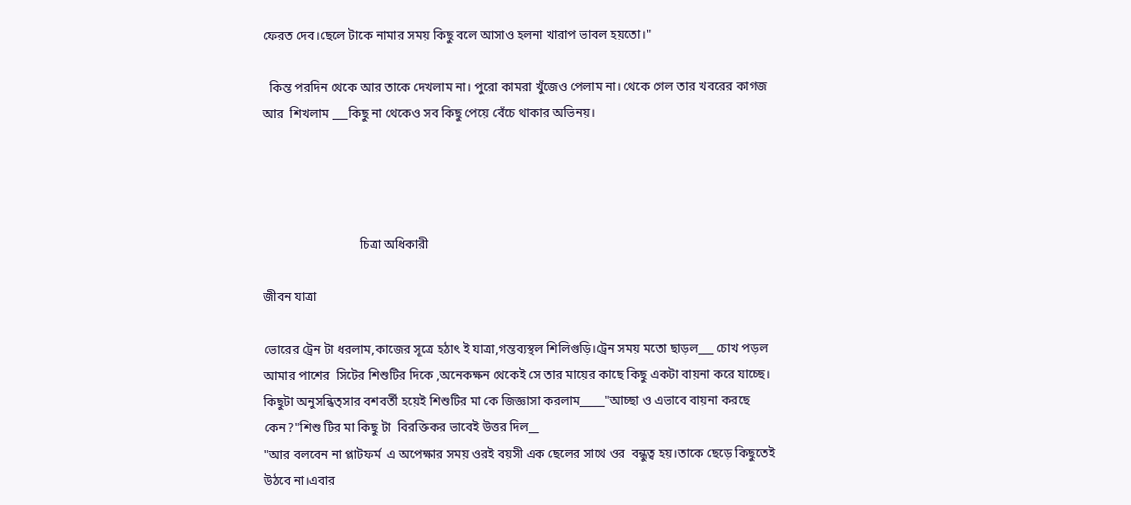ফেরত দেব।ছেলে টাকে নামার সময় কিছু বলে আসাও হলনা খারাপ ভাবল হয়তো।"

  কিন্ত পরদিন থেকে আর তাকে দেখলাম না। পুরো কামরা খুঁজেও পেলাম না। থেকে গেল তার খবরের কাগজ আর  শিখলাম ___কিছু না থেকেও সব কিছু পেয়ে বেঁচে থাকার অভিনয়।




                               চিত্রা অধিকারী

জীবন যাত্রা

ভোরের ট্রেন টা ধরলাম,কাজের সূত্রে হঠাৎ ই যাত্রা,গন্তব্যস্থল শিলিগুড়ি।ট্রেন সময় মতো ছাড়ল___ চোখ পড়ল আমার পাশের  সিটের শিশুটির দিকে ,অনেকক্ষন থেকেই সে তার মায়ের কাছে কিছু একটা বায়না করে যাচ্ছে।
কিছুটা অনুসন্ধিত্সার বশবর্তী হয়েই শিশুটির মা কে জিজ্ঞাসা করলাম_____"আচ্ছা ও এভাবে বায়না করছে কেন?"শিশু টির মা কিছু টা  বিরক্তিকর ভাবেই উত্তর দিল__
"আর বলবেন না প্লাটফর্ম  এ অপেক্ষার সময় ওরই বয়সী এক ছেলের সাথে ওর  বন্ধুত্ব হয়।তাকে ছেড়ে কিছুতেই উঠবে না।এবার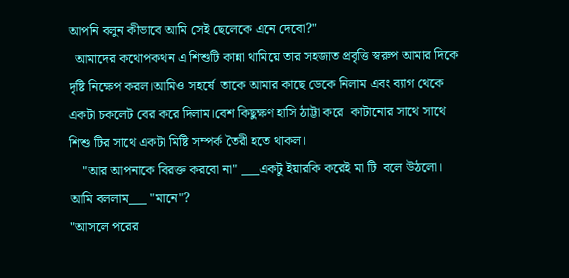আপনি বলুন কীভাবে আমি সেই ছেলেকে এনে দেবো?"
  আমাদের কথোপকথন এ শিশুটি কান্না থামিয়ে তার সহজাত প্রবৃত্তি স্বরুপ আমার দিকে দৃষ্টি নিক্ষেপ করল।আমিও সহর্ষে  তাকে আমার কাছে ডেকে নিলাম এবং ব্যাগ থেকে একটা চকলেট বের করে দিলাম।বেশ কিছুক্ষণ হাসি ঠাট্টা করে  কাটানোর সাথে সাথে শিশু টির সাথে একটা মিষ্টি সম্পর্ক তৈরী হতে থাকল।
    "আর আপনাকে বিরক্ত করবো না" ___একটু ইয়ারকি করেই মা টি  বলে উঠলো।
আমি বললাম___ "মানে"?
"আসলে পরের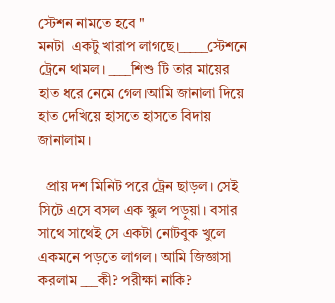স্টেশন নামতে হবে "
মনটা  একটু খারাপ লাগছে।_____স্টেশনে
ট্রেনে থামল। ____শিশু টি তার মায়ের হাত ধরে নেমে গেল।আমি জানালা দিয়ে হাত দেখিয়ে হাসতে হাসতে বিদায় জানালাম।

  প্রায় দশ মিনিট পরে ট্রেন ছাড়ল। সেই সিটে এসে বসল এক স্কুল পড়ুয়া। বসার সাথে সাথেই সে একটা নোটবুক খুলে একমনে পড়তে লাগল। আমি জিজ্ঞাসা করলাম ___কী? পরীক্ষা নাকি?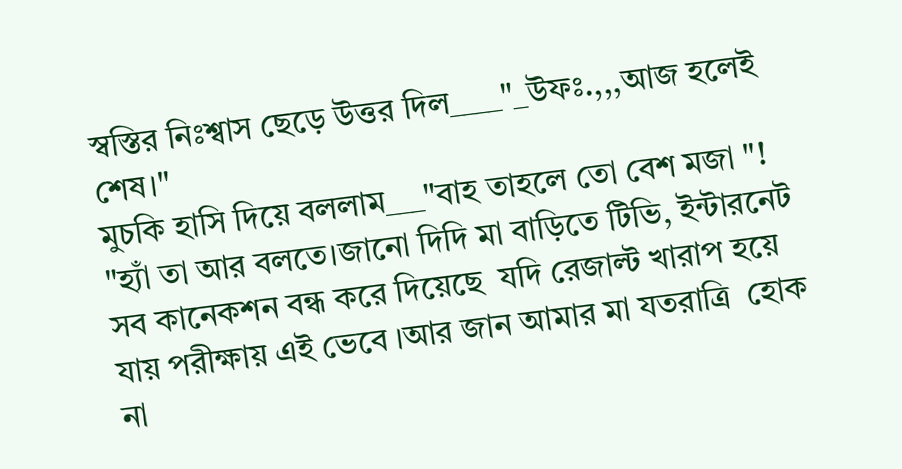স্বস্তির নিঃশ্বাস ছেড়ে উত্তর দিল____"_উফঃ.,,,আজ হলেই শেষ।"
মুচকি হাসি দিয়ে বললাম___"বাহ তাহলে তো বেশ মজা "!
"হ্যাঁ তা আর বলতে।জানো দিদি মা বাড়িতে টিভি, ইন্টারনেট সব কানেকশন বন্ধ করে দিয়েছে  যদি রেজাল্ট খারাপ হয়ে যায় পরীক্ষায় এই ভেবে ।আর জান আমার মা যতরাত্রি  হোক না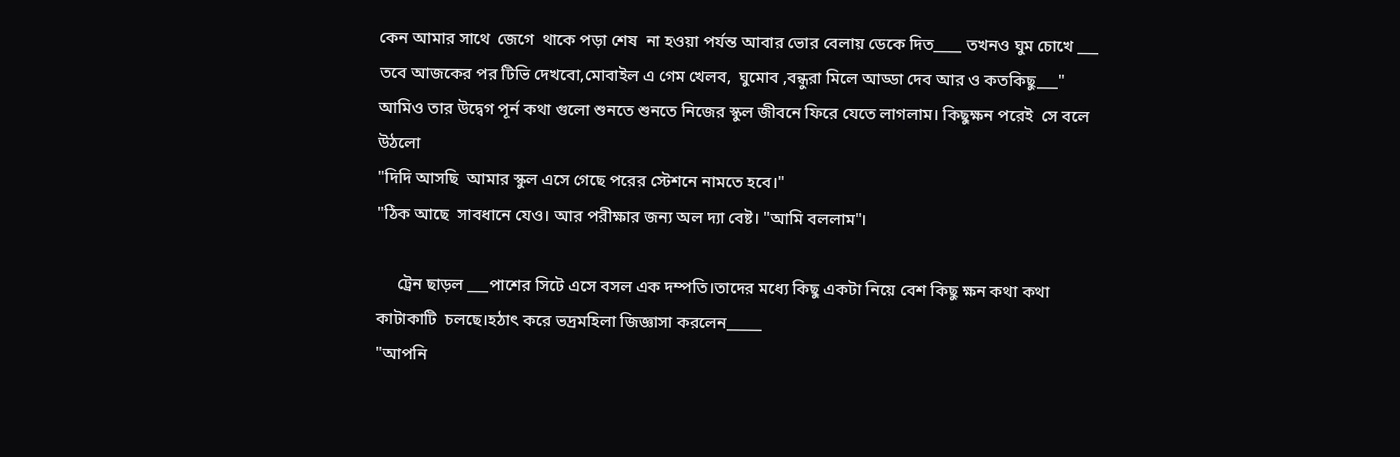কেন আমার সাথে  জেগে  থাকে পড়া শেষ  না হওয়া পর্যন্ত আবার ভোর বেলায় ডেকে দিত____ তখনও ঘুম চোখে ___ তবে আজকের পর টিভি দেখবো,মোবাইল এ গেম খেলব,  ঘুমোব ,বন্ধুরা মিলে আড্ডা দেব আর ও কতকিছু___"
আমিও তার উদ্বেগ পূর্ন কথা গুলো শুনতে শুনতে নিজের স্কুল জীবনে ফিরে যেতে লাগলাম। কিছুক্ষন পরেই  সে বলে উঠলো
"দিদি আসছি  আমার স্কুল এসে গেছে পরের স্টেশনে নামতে হবে।"
"ঠিক আছে  সাবধানে যেও। আর পরীক্ষার জন্য অল দ্যা বেষ্ট। "আমি বললাম"।

     ট্রেন ছাড়ল ___পাশের সিটে এসে বসল এক দম্পতি।তাদের মধ্যে কিছু একটা নিয়ে বেশ কিছু ক্ষন কথা কথা কাটাকাটি  চলছে।হঠাৎ করে ভদ্রমহিলা জিজ্ঞাসা করলেন_____
"আপনি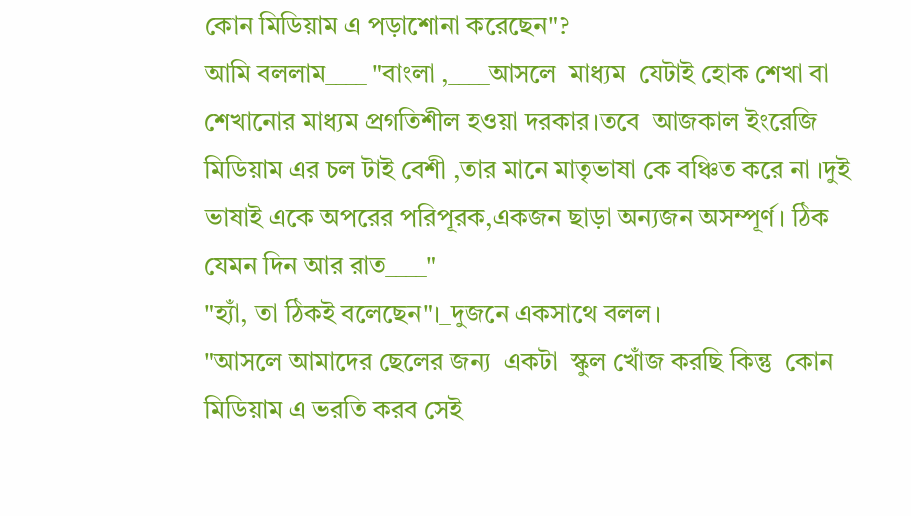কোন মিডিয়াম এ পড়াশোনা করেছেন"?
আমি বললাম____ "বাংলা ,____আসলে  মাধ্যম  যেটাই হোক শেখা বা শেখানোর মাধ্যম প্রগতিশীল হওয়া দরকার।তবে  আজকাল ইংরেজি মিডিয়াম এর চল টাই বেশী ,তার মানে মাতৃভাষা কে বঞ্চিত করে না ।দুই ভাষাই একে অপরের পরিপূরক,একজন ছাড়া অন্যজন অসম্পূর্ণ। ঠিক যেমন দিন আর রাত____"
"হ্যাঁ, তা ঠিকই বলেছেন"।_দুজনে একসাথে বলল।
"আসলে আমাদের ছেলের জন্য  একটা  স্কুল খোঁজ করছি কিন্তু  কোন  মিডিয়াম এ ভরতি করব সেই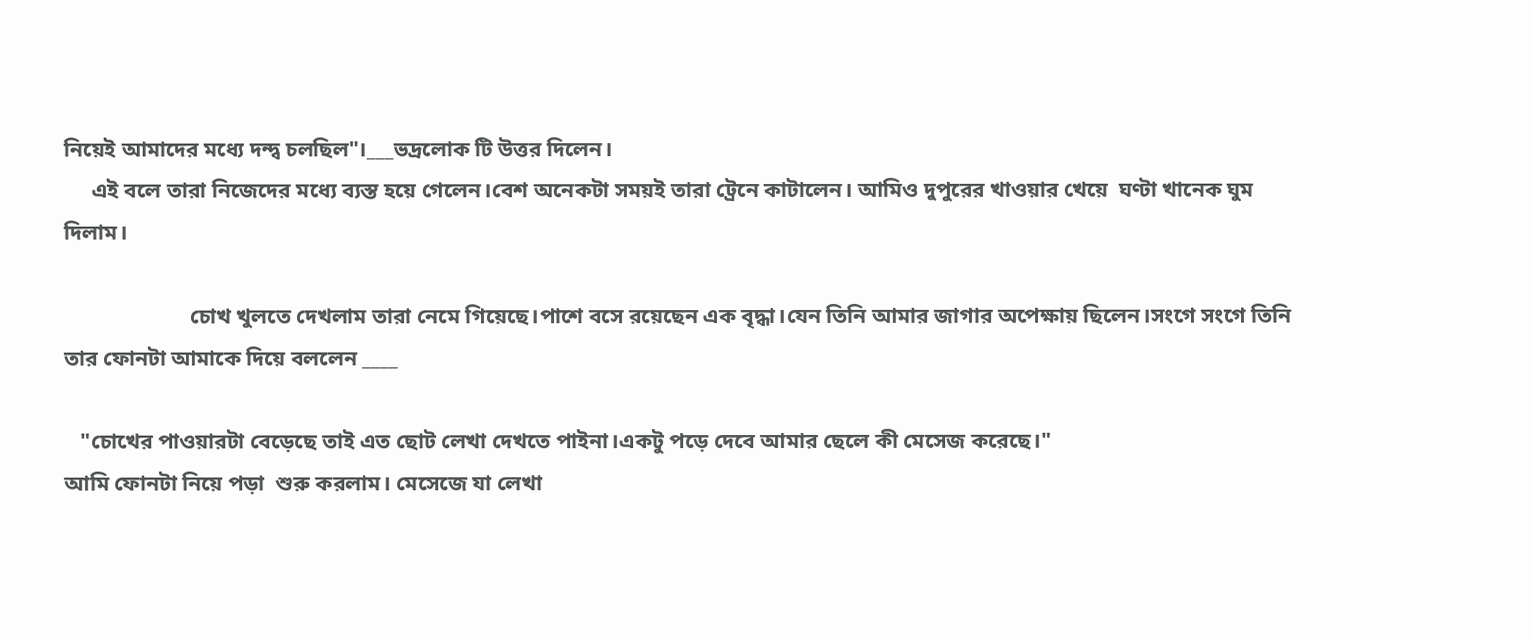নিয়েই আমাদের মধ্যে দন্দ্ব চলছিল"।___ভদ্রলোক টি উত্তর দিলেন।
     এই বলে তারা নিজেদের মধ্যে ব্যস্ত হয়ে গেলেন।বেশ অনেকটা সময়ই তারা ট্রেনে কাটালেন। আমিও দুপুরের খাওয়ার খেয়ে  ঘণ্টা খানেক ঘুম দিলাম।

                       চোখ খুলতে দেখলাম তারা নেমে গিয়েছে।পা‌শে বসে রয়েছেন এক বৃদ্ধা।যেন তিনি আমার জাগার অপেক্ষায় ছিলেন।সংগে সংগে তিনি তার ফোনটা আমাকে দিয়ে বললেন ____

   "চোখের পাওয়ারটা বেড়েছে তাই এত ছোট লেখা দেখতে পাইনা।একটু পড়ে দেবে আমার ছেলে কী মেসেজ করেছে।"
আমি ফোনটা নিয়ে পড়া  শুরু করলাম। মেসেজে যা লেখা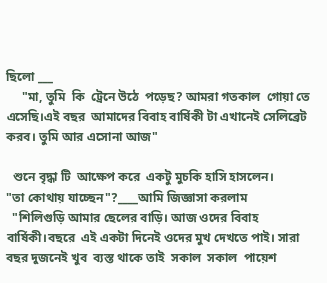ছিলো ___
     "মা, তুমি  কি  ট্রেনে উঠে  পড়েছ? আমরা গতকাল  গোয়া তে এসেছি।এই বছর  আমাদের বিবাহ বার্ষিকী টা এখানেই সেলিব্রেট করব। তুমি আর এসোনা আজ"

  শুনে বৃদ্ধা টি  আক্ষেপ করে  একটু মুচকি হাসি হাসলেন।
"তা কোথায় যাচ্ছেন"?____আমি জিজ্ঞাসা করলাম
  "শিলিগুড়ি আমার ছেলের বাড়ি। আজ ওদের বিবাহ বার্ষিকী।বছরে  এই একটা দিনেই ওদের মুখ দেখতে পাই। সারা বছর দুজনেই খুব  ব্যস্ত থাকে তাই  সকাল  সকাল  পায়েশ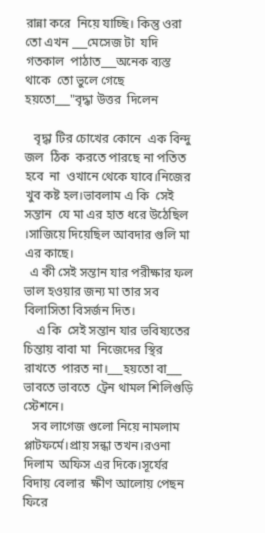রান্না করে  নিয়ে যাচ্ছি। কিন্তু ওরা তো এখন ___মেসেজ টা  যদি গতকাল  পাঠাত___অনেক ব্যস্ত  থাকে  তো ভুলে গেছে হয়তো___"বৃদ্ধা উত্তর  দিলেন

   বৃদ্ধা টির চোখের কোনে  এক বিন্দু  জল  ঠিক  করতে পারছে না পতিত হবে  না  ওখানে থেকে যাবে।নিজের খুব কষ্ট হল।ভাবলাম এ কি  সেই সন্তান  যে মা এর হাত ধরে উঠেছিল ।সাজিয়ে দিয়েছিল আবদার গুলি মা এর কাছে।
  এ কী সেই সন্তান যার পরীক্ষার ফল  ভাল হওয়ার জন্য মা তার সব বিলাসিতা বিসর্জন দিত।
    এ কি  সেই সন্তান যার ভবিষ্যতের চিন্তায় বাবা মা  নিজেদের স্থির রাখতে  পারত না।___হয়তো বা___ ভাবতে ভাবতে  ট্রেন থামল শিলিগুড়ি স্টেশনে।
   সব লাগেজ গুলো নিয়ে নামলাম প্লাটফর্মে।প্রায় সন্ধা তখন।রওনা দিলাম  অফিস এর দিকে।সূর্যের বিদায় বেলার  ক্ষীণ আলোয় পেছন ফিরে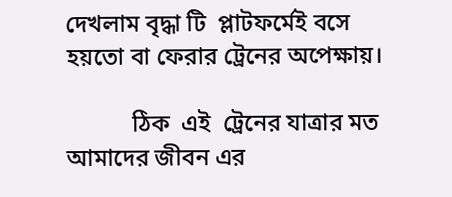দেখলাম বৃদ্ধা টি  প্লাটফর্মেই বসে হয়তো বা ফেরার ট্রেনের অপেক্ষায়।

           ঠিক  এই  ট্রেনের যাত্রার মত  আমাদের জীবন এর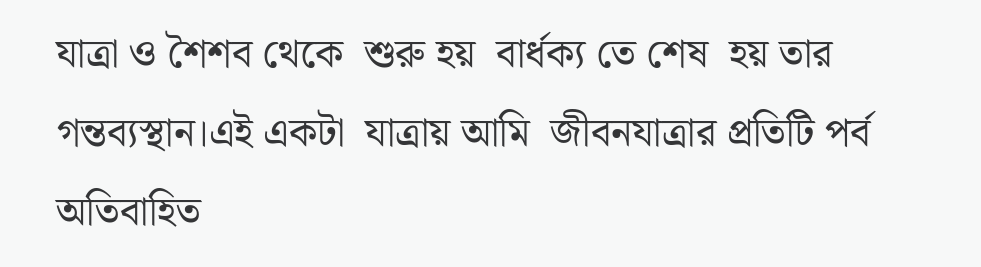যাত্রা ও শৈশব থেকে  শুরু হয়  বার্ধক্য তে শেষ  হয় তার গন্তব্যস্থান।এই একটা  যাত্রায় আমি  জীবনযাত্রার প্রতিটি পর্ব অতিবাহিত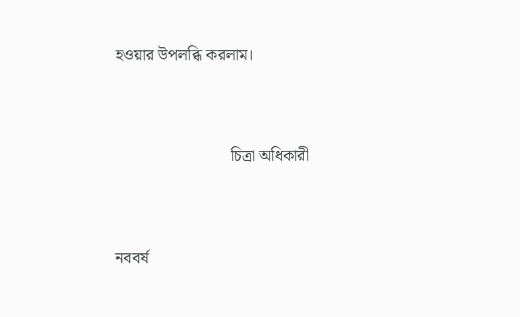হওয়ার উপলব্ধি করলাম।



                            চিত্রা অধিকারী



নববর্ষ